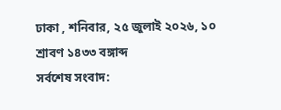ঢাকা , শনিবার, ২৫ জুলাই ২০২৬, ১০ শ্রাবণ ১৪৩৩ বঙ্গাব্দ
সর্বশেষ সংবাদ: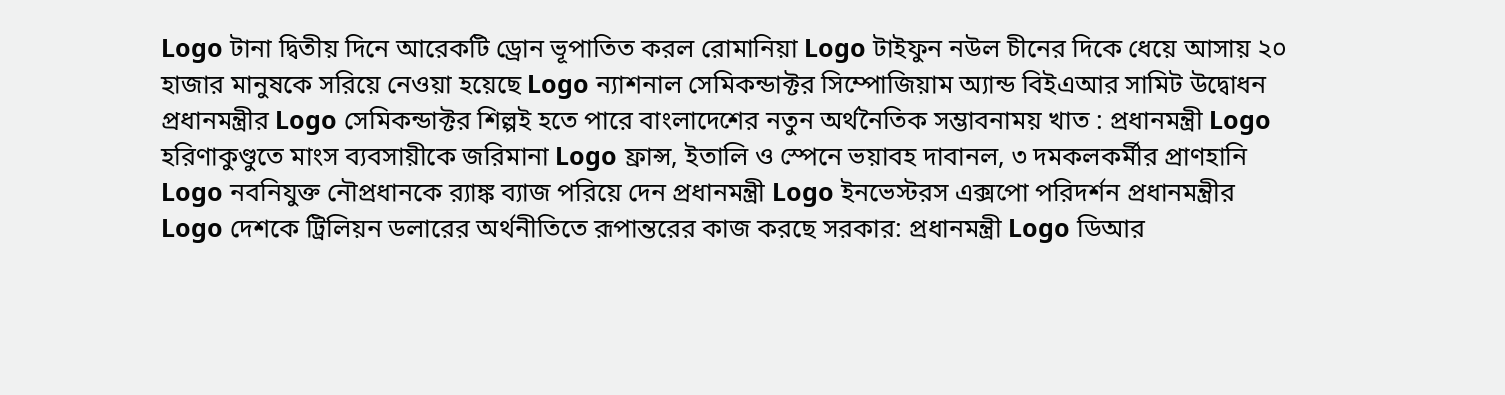Logo টানা দ্বিতীয় দিনে আরেকটি ড্রোন ভূপাতিত করল রোমানিয়া Logo টাইফুন নউল চীনের দিকে ধেয়ে আসায় ২০ হাজার মানুষকে সরিয়ে নেওয়া হয়েছে Logo ন্যাশনাল সেমিকন্ডাক্টর সিম্পোজিয়াম অ্যান্ড বিইএআর সামিট উদ্বোধন প্রধানমন্ত্রীর Logo সেমিকন্ডাক্টর শিল্পই হতে পারে বাংলাদেশের নতুন অর্থনৈতিক সম্ভাবনাময় খাত : প্রধানমন্ত্রী Logo হরিণাকুণ্ডুতে মাংস ব্যবসায়ীকে জরিমানা Logo ফ্রান্স, ইতালি ও স্পেনে ভয়াবহ দাবানল, ৩ দমকলকর্মীর প্রাণহানি Logo নবনিযুক্ত নৌপ্রধানকে র‌্যাঙ্ক ব্যাজ পরিয়ে দেন প্রধানমন্ত্রী Logo ইনভেস্টরস এক্সপো পরিদর্শন প্রধানমন্ত্রীর Logo দেশকে ট্রিলিয়ন ডলারের অর্থনীতিতে রূপান্তরের কাজ করছে সরকার: প্রধানমন্ত্রী Logo ডিআর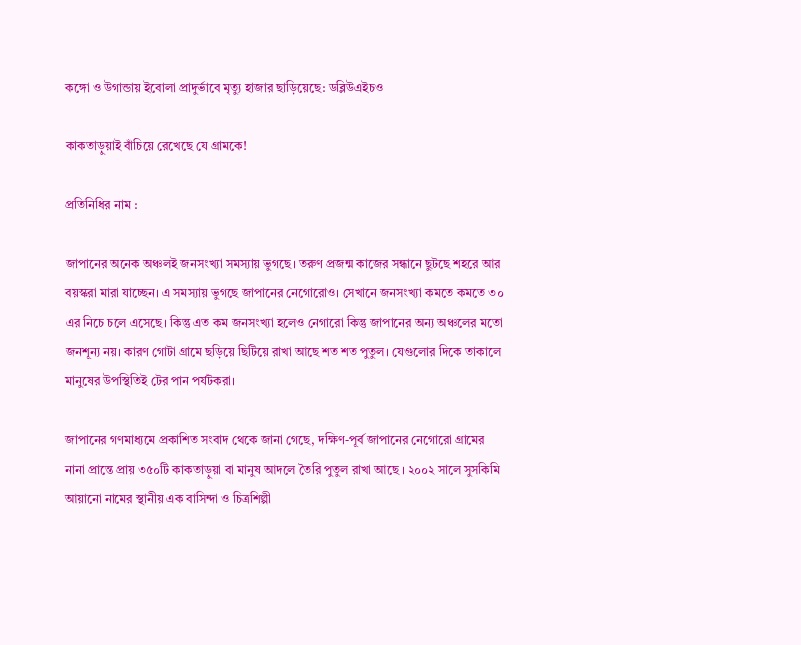কঙ্গো ও উগান্ডায় ইবোলা প্রাদুর্ভাবে মৃত্যু হাজার ছাড়িয়েছে: ডব্লিউএইচও

কাকতাড়ুয়াই বাঁচিয়ে রেখেছে যে গ্রামকে!

প্রতিনিধির নাম :

জাপানের অনেক অঞ্চলই জনসংখ্যা সমস্যায় ভুগছে। তরুণ প্রজন্ম কাজের সন্ধানে ছুটছে শহরে আর বয়স্করা মারা যাচ্ছেন। এ সমস্যায় ভুগছে জাপানের নেগোরোও। সেখানে জনসংখ্যা কমতে কমতে ৩০ এর নিচে চলে এসেছে। কিন্তু এত কম জনসংখ্যা হলেও নেগারো কিন্তু জাপানের অন্য অঞ্চলের মতো জনশূন্য নয়। কারণ গোটা গ্রামে ছড়িয়ে ছিটিয়ে রাখা আছে শত শত পুতুল। যেগুলোর দিকে তাকালে মানুষের উপস্থিতিই টের পান পর্যটকরা।

জাপানের গণমাধ্যমে প্রকাশিত সংবাদ থেকে জানা গেছে, দক্ষিণ-পূর্ব জাপানের নেগোরো গ্রামের নানা প্রান্তে প্রায় ৩৫০টি কাকতাড়ুয়া বা মানুষ আদলে তৈরি পুতুল রাখা আছে । ২০০২ সালে সুসকিমি আয়ানো নামের স্থানীয় এক বাসিন্দা ও চিত্রশিল্পী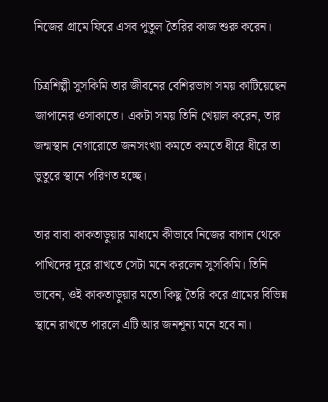নিজের গ্রামে ফিরে এসব পুতুল তৈরির কাজ শুরু করেন।

চিত্রশিল্পী সুসকিমি তার জীবনের বেশিরভাগ সময় কাটিয়েছেন জাপানের ওসাকাতে। একটা সময় তিনি খেয়াল করেন, তার জন্মস্থান নেগারোতে জনসংখ্যা কমতে কমতে ধীরে ধীরে তা ভুতুরে স্থানে পরিণত হচ্ছে।

তার বাবা কাকতাড়ুয়ার মাধ্যমে কীভাবে নিজের বাগান থেকে পাখিদের দূরে রাখতে সেটা মনে করলেন সুসকিমি। তিনি ভাবেন, ওই কাকতাড়ুয়ার মতো কিছু তৈরি করে গ্রামের বিভিন্ন স্থানে রাখতে পারলে এটি আর জনশূন্য মনে হবে না।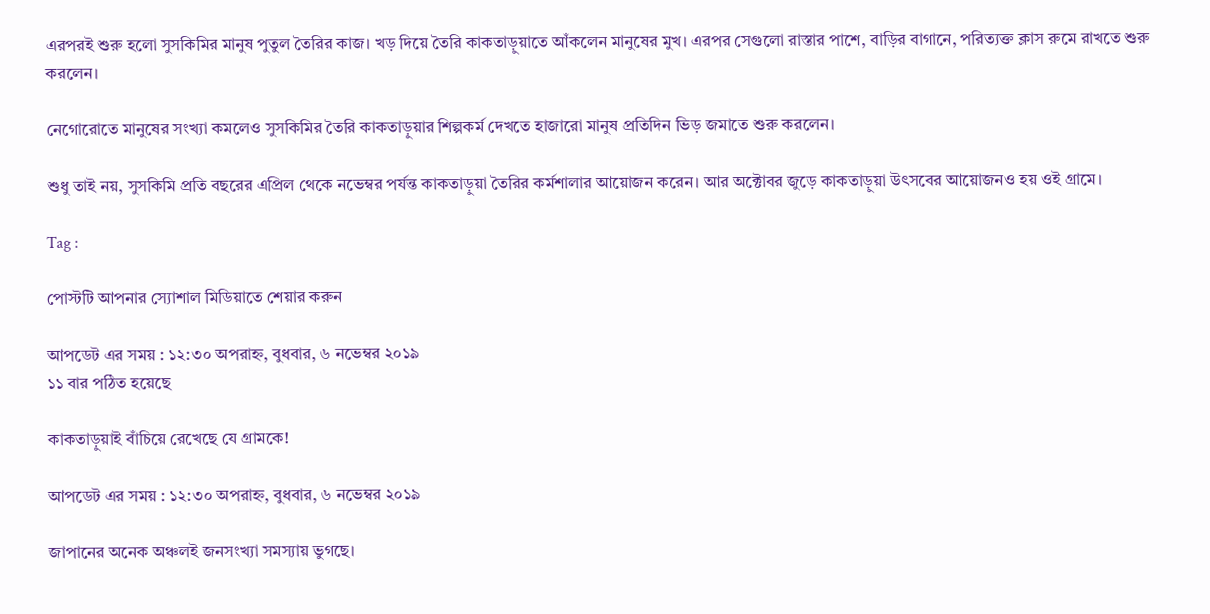এরপরই শুরু হলো সুসকিমির মানুষ পুতুল তৈরির কাজ। খড় দিয়ে তৈরি কাকতাড়ুয়াতে আঁকলেন মানুষের মুখ। এরপর সেগুলো রাস্তার পাশে, বাড়ির বাগানে, পরিত্যক্ত ক্লাস রুমে রাখতে শুরু করলেন।

নেগোরোতে মানুষের সংখ্যা কমলেও সুসকিমির তৈরি কাকতাড়ুয়ার শিল্পকর্ম দেখতে হাজারো মানুষ প্রতিদিন ভিড় জমাতে শুরু করলেন।

শুধু তাই নয়, সুসকিমি প্রতি বছরের এপ্রিল থেকে নভেম্বর পর্যন্ত কাকতাড়ুয়া তৈরির কর্মশালার আয়োজন করেন। আর অক্টোবর জুড়ে কাকতাড়ুয়া উৎসবের আয়োজনও হয় ওই গ্রামে।

Tag :

পোস্টটি আপনার স্যোশাল মিডিয়াতে শেয়ার করুন

আপডেট এর সময় : ১২:৩০ অপরাহ্ন, বুধবার, ৬ নভেম্বর ২০১৯
১১ বার পঠিত হয়েছে

কাকতাড়ুয়াই বাঁচিয়ে রেখেছে যে গ্রামকে!

আপডেট এর সময় : ১২:৩০ অপরাহ্ন, বুধবার, ৬ নভেম্বর ২০১৯

জাপানের অনেক অঞ্চলই জনসংখ্যা সমস্যায় ভুগছে।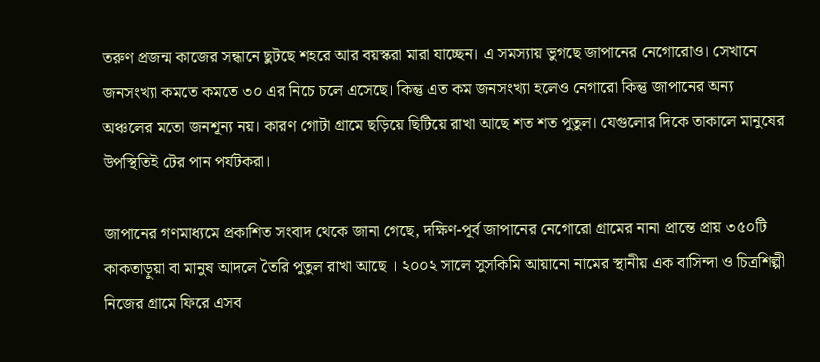তরুণ প্রজন্ম কাজের সন্ধানে ছুটছে শহরে আর বয়স্করা মারা যাচ্ছেন। এ সমস্যায় ভুগছে জাপানের নেগোরোও। সেখানে জনসংখ্যা কমতে কমতে ৩০ এর নিচে চলে এসেছে। কিন্তু এত কম জনসংখ্যা হলেও নেগারো কিন্তু জাপানের অন্য অঞ্চলের মতো জনশূন্য নয়। কারণ গোটা গ্রামে ছড়িয়ে ছিটিয়ে রাখা আছে শত শত পুতুল। যেগুলোর দিকে তাকালে মানুষের উপস্থিতিই টের পান পর্যটকরা।

জাপানের গণমাধ্যমে প্রকাশিত সংবাদ থেকে জানা গেছে, দক্ষিণ-পূর্ব জাপানের নেগোরো গ্রামের নানা প্রান্তে প্রায় ৩৫০টি কাকতাড়ুয়া বা মানুষ আদলে তৈরি পুতুল রাখা আছে । ২০০২ সালে সুসকিমি আয়ানো নামের স্থানীয় এক বাসিন্দা ও চিত্রশিল্পী নিজের গ্রামে ফিরে এসব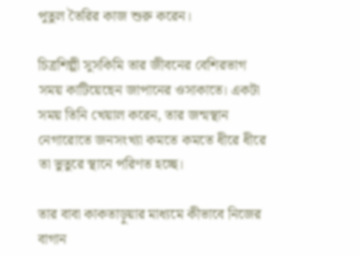পুতুল তৈরির কাজ শুরু করেন।

চিত্রশিল্পী সুসকিমি তার জীবনের বেশিরভাগ সময় কাটিয়েছেন জাপানের ওসাকাতে। একটা সময় তিনি খেয়াল করেন, তার জন্মস্থান নেগারোতে জনসংখ্যা কমতে কমতে ধীরে ধীরে তা ভুতুরে স্থানে পরিণত হচ্ছে।

তার বাবা কাকতাড়ুয়ার মাধ্যমে কীভাবে নিজের বাগান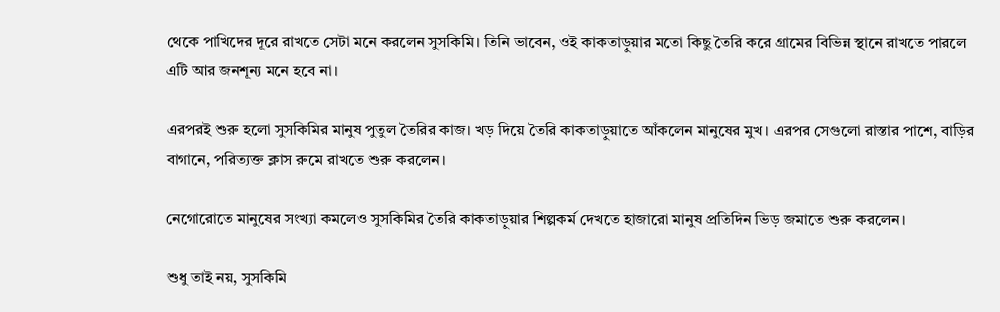থেকে পাখিদের দূরে রাখতে সেটা মনে করলেন সুসকিমি। তিনি ভাবেন, ওই কাকতাড়ুয়ার মতো কিছু তৈরি করে গ্রামের বিভিন্ন স্থানে রাখতে পারলে এটি আর জনশূন্য মনে হবে না।

এরপরই শুরু হলো সুসকিমির মানুষ পুতুল তৈরির কাজ। খড় দিয়ে তৈরি কাকতাড়ুয়াতে আঁকলেন মানুষের মুখ। এরপর সেগুলো রাস্তার পাশে, বাড়ির বাগানে, পরিত্যক্ত ক্লাস রুমে রাখতে শুরু করলেন।

নেগোরোতে মানুষের সংখ্যা কমলেও সুসকিমির তৈরি কাকতাড়ুয়ার শিল্পকর্ম দেখতে হাজারো মানুষ প্রতিদিন ভিড় জমাতে শুরু করলেন।

শুধু তাই নয়, সুসকিমি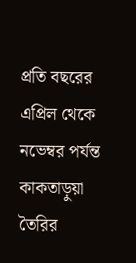প্রতি বছরের এপ্রিল থেকে নভেম্বর পর্যন্ত কাকতাড়ুয়া তৈরির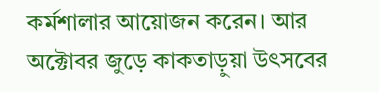কর্মশালার আয়োজন করেন। আর অক্টোবর জুড়ে কাকতাড়ুয়া উৎসবের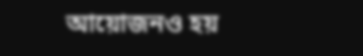আয়োজনও হয়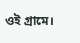ওই গ্রামে।